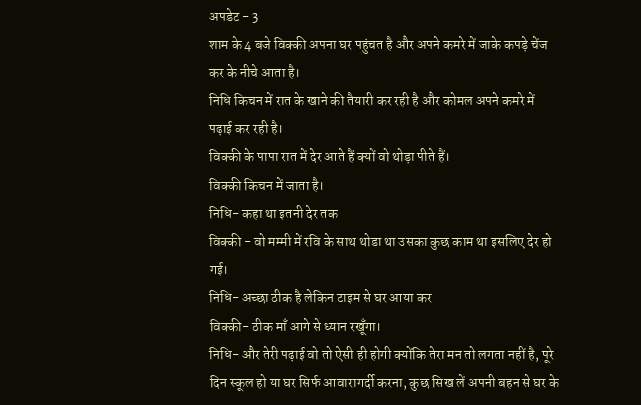अपडेट - 3
शाम के 4 बजे विक्की अपना घर पहुंचत है और अपने कमरे में जाके कपड़े चेंज कर के नीचे आता है।
निधि किचन में रात के खाने की तैयारी कर रही है और कोमल अपने कमरे में पढ़ाई कर रही है।
विक्की के पापा रात में देर आते हैं क्यों वो थोड़ा पीते हैं।
विक्की किचन में जाता है।
निधि- कहा था इतनी देर तक
विक्की - वो मम्मी में रवि के साथ थोडा था उसका कुछ काम था इसलिए देर हो गई।
निधि- अच्छा ठीक है लेकिन टाइम से घर आया कर
विक्की- ठीक माँ आगे से ध्यान रखूँगा।
निधि- और तेरी पढ़ाई वो तो ऐसी ही होगी क्योंकि तेरा मन तो लगता नहीं है, पूरे दिन स्कूल हो या घर सिर्फ आवारागर्दी करना, कुछ सिख लें अपनी बहन से घर के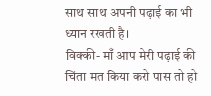साथ साथ अपनी पढ़ाई का भी ध्यान रखती है।
विक्की- माँ आप मेरी पढ़ाई की चिंता मत किया करो पास तो हो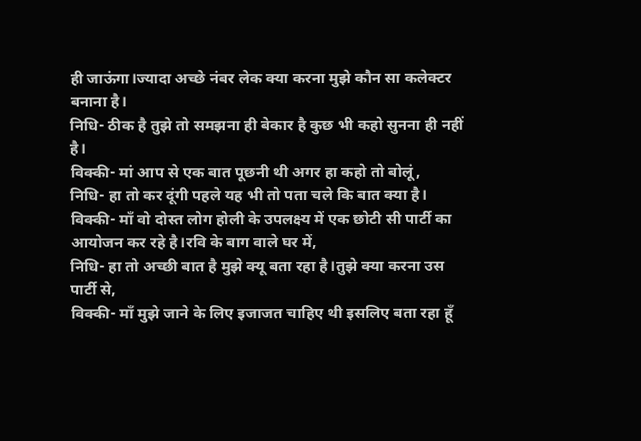ही जाऊंगा।ज्यादा अच्छे नंबर लेक क्या करना मुझे कौन सा कलेक्टर बनाना है।
निधि- ठीक है तुझे तो समझना ही बेकार है कुछ भी कहो सुनना ही नहीं है।
विक्की- मां आप से एक बात पूछनी थी अगर हा कहो तो बोलूं,
निधि- हा तो कर दूंगी पहले यह भी तो पता चले कि बात क्या है।
विक्की- माँ वो दोस्त लोग होली के उपलक्ष्य में एक छोटी सी पार्टी का आयोजन कर रहे है।रवि के बाग वाले घर में,
निधि- हा तो अच्छी बात है मुझे क्यू बता रहा है।तुझे क्या करना उस पार्टी से,
विक्की- माँ मुझे जाने के लिए इजाजत चाहिए थी इसलिए बता रहा हूँ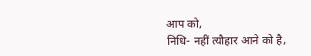आप को,
निधि- नहीं त्यौहार आने को है,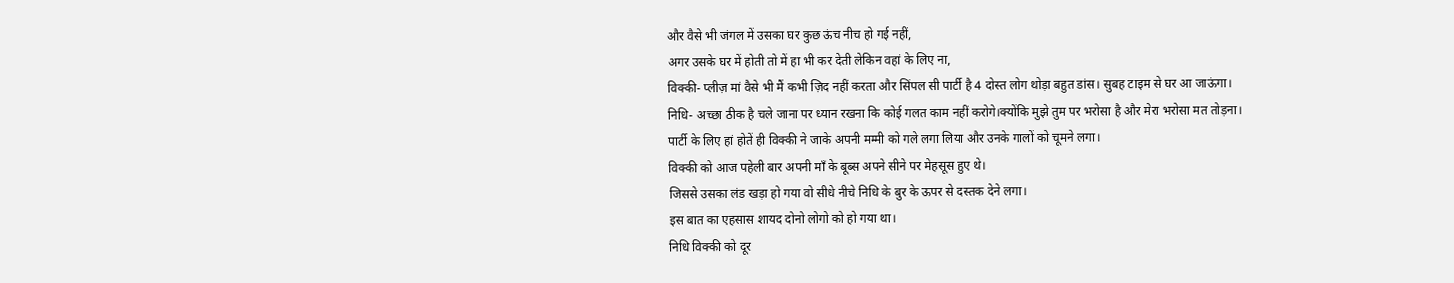और वैसे भी जंगल में उसका घर कुछ ऊंच नीच हो गई नहीं,
अगर उसके घर में होती तो में हा भी कर देती लेकिन वहां के लिए ना,
विक्की- प्लीज़ मां वैसे भी मैं कभी ज़िद नहीं करता और सिंपल सी पार्टी है 4 दोस्त लोग थोड़ा बहुत डांस। सुबह टाइम से घर आ जाऊंगा।
निधि- अच्छा ठीक है चले जाना पर ध्यान रखना कि कोई गलत काम नहीं करोगे।क्योंकि मुझे तुम पर भरोसा है और मेरा भरोसा मत तोड़ना।
पार्टी के लिए हां होतें ही विक्की ने जाके अपनी मम्मी को गले लगा लिया और उनके गालों को चूमने लगा।
विक्की को आज पहेली बार अपनी माँ के बूब्स अपने सीने पर मेहसूस हुए थे।
जिससे उसका लंड खड़ा हो गया वो सीधे नीचे निधि के बुर के ऊपर से दस्तक देने लगा।
इस बात का एहसास शायद दोनो लोगो को हो गया था।
निधि विक्की को दूर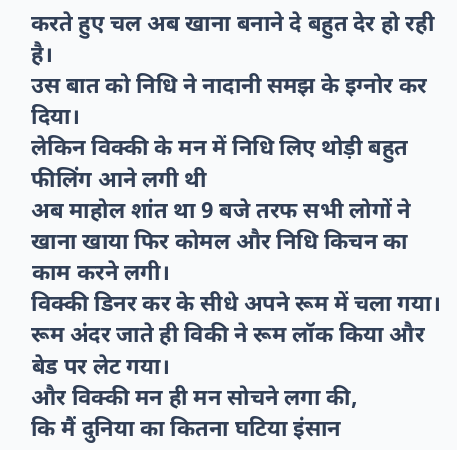करते हुए चल अब खाना बनाने दे बहुत देर हो रही है।
उस बात को निधि ने नादानी समझ के इग्नोर कर दिया।
लेकिन विक्की के मन में निधि लिए थोड़ी बहुत फीलिंग आने लगी थी
अब माहोल शांत था 9 बजे तरफ सभी लोगों ने खाना खाया फिर कोमल और निधि किचन का काम करने लगी।
विक्की डिनर कर के सीधे अपने रूम में चला गया।
रूम अंदर जाते ही विकी ने रूम लॉक किया और बेड पर लेट गया।
और विक्की मन ही मन सोचने लगा की,
कि मैं दुनिया का कितना घटिया इंसान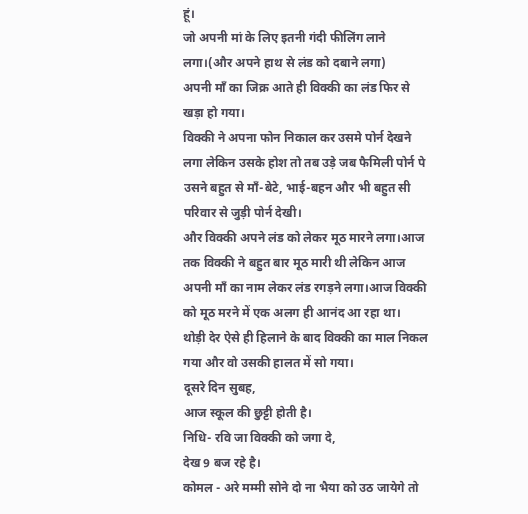हूं।
जो अपनी मां के लिए इतनी गंदी फीलिंग लाने लगा।(और अपने हाथ से लंड को दबाने लगा)
अपनी माँ का जिक्र आते ही विक्की का लंड फिर से खड़ा हो गया।
विक्की ने अपना फोन निकाल कर उसमे पोर्न देखने लगा लेकिन उसके होश तो तब उड़े जब फैमिली पोर्न पे उसने बहुत से माँ-बेटे, भाई-बहन और भी बहुत सी परिवार से जुड़ी पोर्न देखी।
और विक्की अपने लंड को लेकर मूठ मारने लगा।आज तक विक्की ने बहुत बार मूठ मारी थी लेकिन आज अपनी माँ का नाम लेकर लंड रगड़ने लगा।आज विक्की को मूठ मरने में एक अलग ही आनंद आ रहा था।
थोड़ी देर ऐसे ही हिलाने के बाद विक्की का माल निकल गया और वो उसकी हालत में सो गया।
दूसरे दिन सुबह,
आज स्कूल की छुट्टी होती है।
निधि- रवि जा विक्की को जगा दे,
देख 9 बज रहे है।
कोमल - अरे मम्मी सोने दो ना भैया को उठ जायेगे तो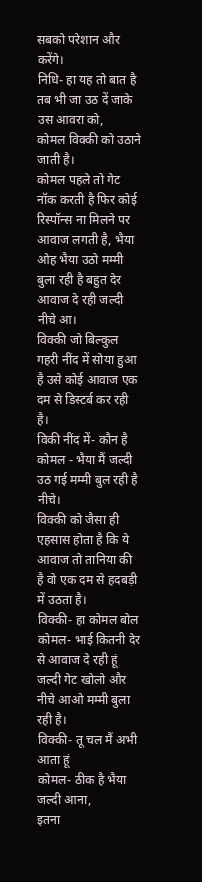सबको परेशान और करेंगे।
निधि- हा यह तो बात है तब भी जा उठ दें जाके उस आवरा को,
कोमल विक्की को उठाने जाती है।
कोमल पहले तो गेट नॉक करती है फिर कोई रिस्पॉन्स ना मिलने पर आवाज लगती है, भैया ओह भैया उठो मम्मी बुला रही है बहुत देर आवाज दे रही जल्दी नीचे आ।
विक्की जो बिल्कुल गहरी नींद में सोया हुआ है उसे कोई आवाज एक दम से डिस्टर्ब कर रही है।
विकी नींद में- कौन है
कोमल - भैया मैं जल्दी उठ गई मम्मी बुल रही है नीचे।
विक्की को जैसा ही एहसास होता है कि ये आवाज तो तानिया की है वो एक दम से हदबड़ी में उठता है।
विक्की- हा कोमल बोल
कोमल- भाई कितनी देर से आवाज दे रही हूं जल्दी गेट खोलो और नीचे आओ मम्मी बुला रही है।
विक्की- तू चल मैं अभी आता हूं
कोमल- ठीक है भैया जल्दी आना,
इतना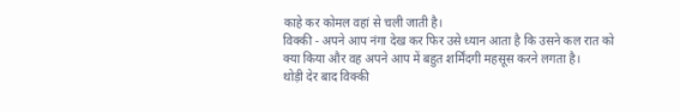काहे कर कोमल वहां से चली जाती है।
विक्की - अपने आप नंगा देख कर फिर उसे ध्यान आता है कि उसने कल रात को क्या किया और वह अपने आप में बहुत शर्मिंदगी महसूस करने लगता है।
थोड़ी देर बाद विक्की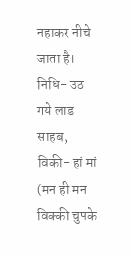नहाकर नीचे जाता है।
निधि- उठ गये लाड साहब,
विकी- हां मां (मन ही मन विक्की चुपके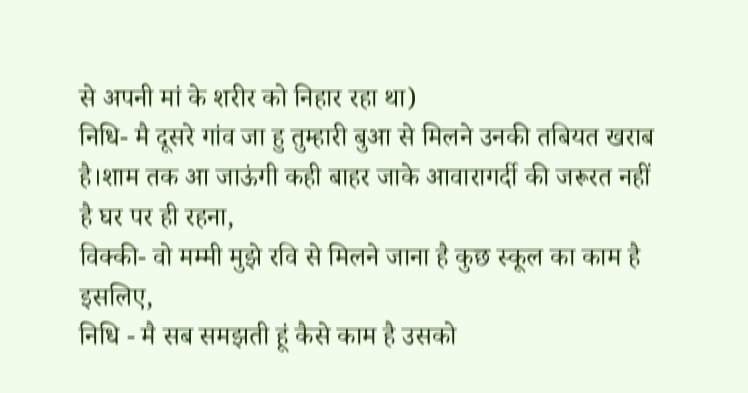से अपनी मां के शरीर को निहार रहा था)
निधि- मै दूसरे गांव जा हु तुम्हारी बुआ से मिलने उनकी तबियत खराब है।शाम तक आ जाऊंगी कही बाहर जाके आवारागर्दी की जरूरत नहीं है घर पर ही रहना,
विक्की- वो मम्मी मुझे रवि से मिलने जाना है कुछ स्कूल का काम है इसलिए,
निधि - मै सब समझती हूं कैसे काम है उसको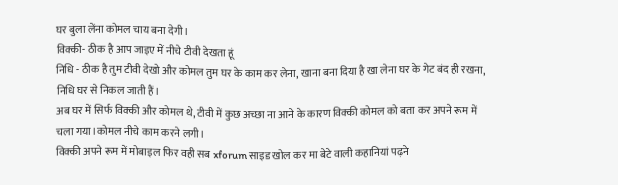घर बुला लेंना कोमल चाय बना देगी।
विक्की- ठीक है आप जाइए में नीचे टीवी देखता हूं
निधि - ठीक है तुम टीवी देखो और कोमल तुम घर के काम कर लेना, खाना बना दिया है खा लेना घर के गेट बंद ही रखना,
निधि घर से निकल जाती हैं।
अब घर में सिर्फ विक्की और कोमल थे, टीवी में कुछ अच्छा ना आने के कारण विक्की कोमल को बता कर अपने रूम में चला गया।कोमल नीचे काम करने लगी।
विक्की अपने रूम में मोबाइल फिर वही सब xforum साइड खोल कर मा बेटे वाली कहानियां पढ़ने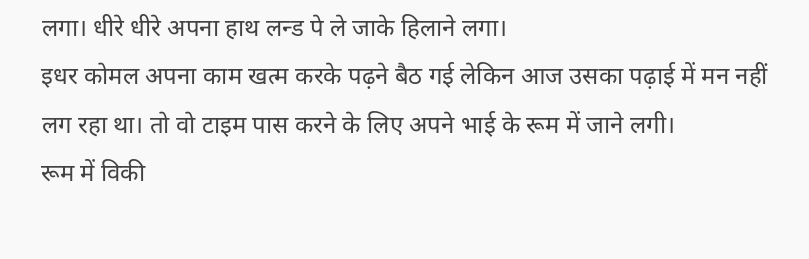लगा। धीरे धीरे अपना हाथ लन्ड पे ले जाके हिलाने लगा।
इधर कोमल अपना काम खत्म करके पढ़ने बैठ गई लेकिन आज उसका पढ़ाई में मन नहीं लग रहा था। तो वो टाइम पास करने के लिए अपने भाई के रूम में जाने लगी।
रूम में विकी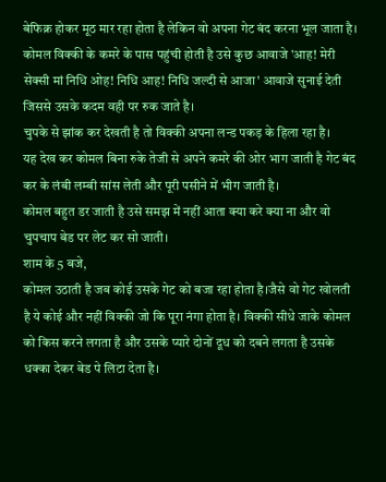बेफिक्र होकर मूठ मार रहा होता है लेकिन वो अपना गेट बंद करना भूल जाता है।
कोमल विक्की के कमरे के पास पहुंची होती है उसे कुछ आवाजे 'आह! मेरी सेक्सी मां निधि ओह! निधि आह! निधि जल्दी से आजा' आवाजे सुनाई देती जिससे उसके कदम वही पर रुक जाते है।
चुपके से झांक कर देखती है तो विक्की अपना लन्ड पकड़ के हिला रहा है।
यह देख कर कोमल बिना रुके तेजी से अपने कमरे की ओर भाग जाती है गेट बंद कर के लंबी लम्बी सांस लेती और पूरी पसीने में भीग जाती है।
कोमल बहुत डर जाती है उसे समझ में नहीं आता क्या करे क्या ना और वो चुपचाप बेड पर लेट कर सो जाती।
शाम के 5 बजे,
कोमल उठाती है जब कोई उसके गेट को बजा रहा होता है।जैसे वो गेट खोलती है ये कोई और नहीं विक्की जो कि पूरा नंगा होता है। विक्की सीधे जाके कोमल को किस करने लगता है और उसके प्यारे दोनों दूध को दबने लगता है उसके धक्का देकर बेड पे लिटा देता है।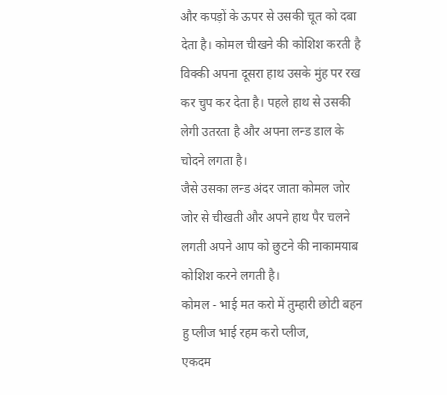और कपड़ों के ऊपर से उसकी चूत को दबा देता है। कोमल चीखने की कोशिश करती है विक्की अपना दूसरा हाथ उसके मुंह पर रख कर चुप कर देता है। पहले हाथ से उसकी लेगी उतरता है और अपना लन्ड डाल के चोदने लगता है।
जैसे उसका लन्ड अंदर जाता कोमल जोर जोर से चीखती और अपने हाथ पैर चलने लगती अपने आप को छुटने की नाकामयाब कोशिश करने लगती है।
कोमल - भाई मत करो में तुम्हारी छोटी बहन हु प्लीज भाई रहम करो प्लीज,
एकदम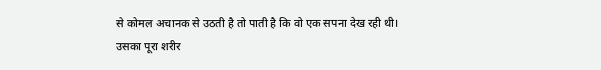से कोमल अचानक से उठती है तो पाती है कि वो एक सपना देख रही थी।
उसका पूरा शरीर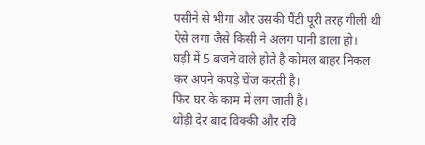पसीने से भीगा और उसकी पैंटी पूरी तरह गीली थी ऐसे लगा जैसे किसी ने अलग पानी डाला हो।
घड़ी में 5 बजने वाले होते है कोमल बाहर निकल कर अपने कपड़े चेंज करती है।
फिर घर के काम में लग जाती है।
थोड़ी देर बाद विक्की और रवि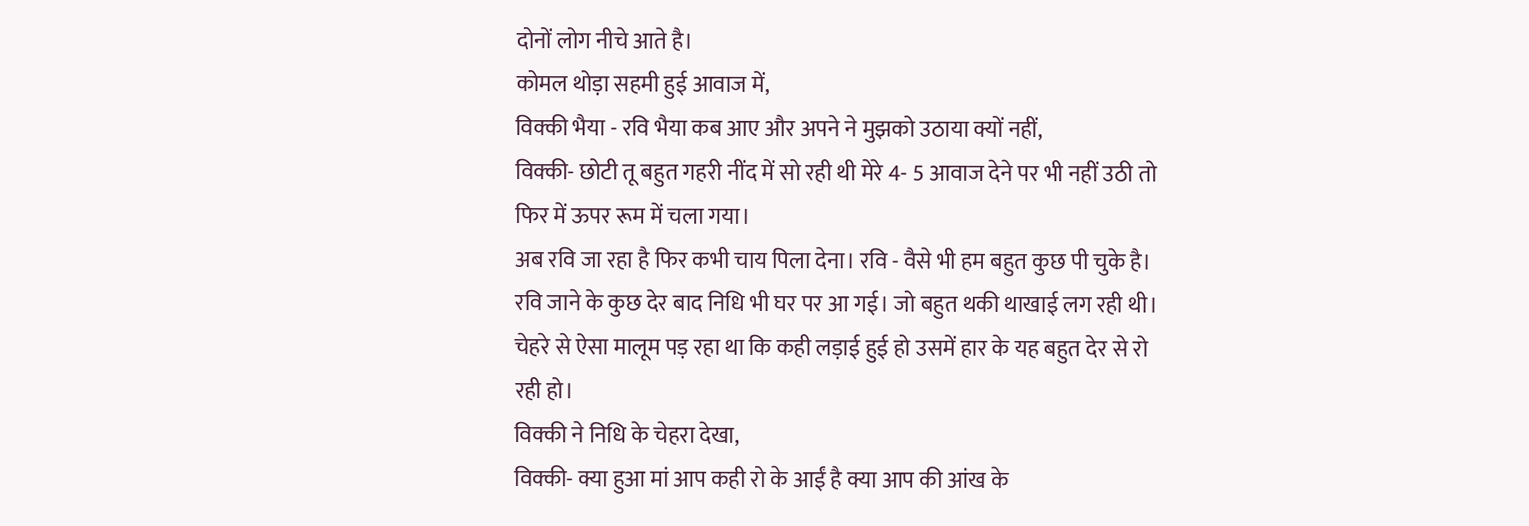दोनों लोग नीचे आते है।
कोमल थोड़ा सहमी हुई आवाज में,
विक्की भैया - रवि भैया कब आए और अपने ने मुझको उठाया क्यों नहीं,
विक्की- छोटी तू बहुत गहरी नींद में सो रही थी मेरे 4- 5 आवाज देने पर भी नहीं उठी तो फिर में ऊपर रूम में चला गया।
अब रवि जा रहा है फिर कभी चाय पिला देना। रवि - वैसे भी हम बहुत कुछ पी चुके है।
रवि जाने के कुछ देर बाद निधि भी घर पर आ गई। जो बहुत थकी थाखाई लग रही थी। चेहरे से ऐसा मालूम पड़ रहा था कि कही लड़ाई हुई हो उसमें हार के यह बहुत देर से रो रही हो।
विक्की ने निधि के चेहरा देखा,
विक्की- क्या हुआ मां आप कही रो के आईं है क्या आप की आंख के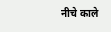नीचे काले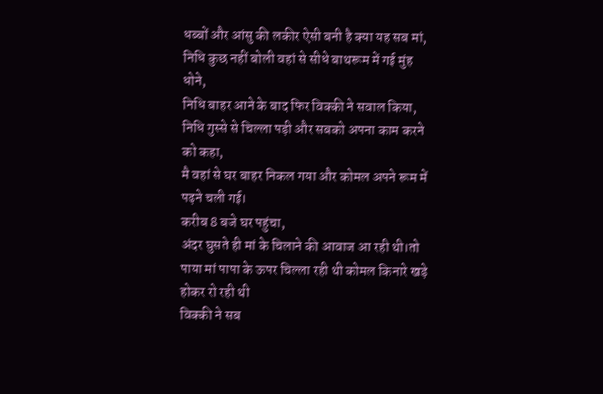धब्बों और आंसु की लकीर ऐसी बनी है क्या यह सब मां,
निधि कुछ नहीं बोली वहां से सीधे बाथरूम में गई मुंह धोने,
निधि बाहर आने के बाद फिर विक्की ने सवाल किया,
निधि गुस्से से चिल्ला पड़ी और सबको अपना काम करने को कहा,
मै वहां से घर बाहर निकल गया और कोमल अपने रूम में पढ़ने चली गई।
करीब 8 बजे घर पहुंचा,
अंदर घुसते ही मां के चिलाने की आवाज आ रही थी।तो पाया मां पापा के ऊपर चिल्ला रही थी कोमल किनारे खड़े होकर रो रही थी
विक्की ने सब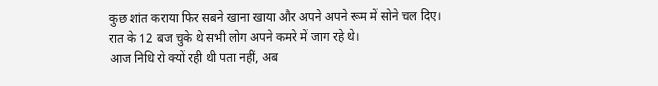कुछ शांत कराया फिर सबने खाना खाया और अपने अपने रूम में सोने चल दिए।
रात के 12 बज चुके थे सभी लोग अपने कमरे में जाग रहे थे।
आज निधि रो क्यों रही थी पता नहीं, अब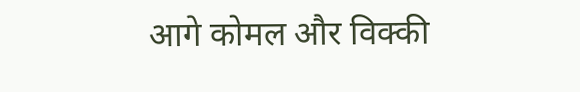आगे कोमल और विक्की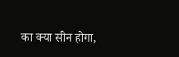का क्या सीन होगा,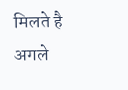मिलते है अगले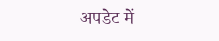अपडेट में